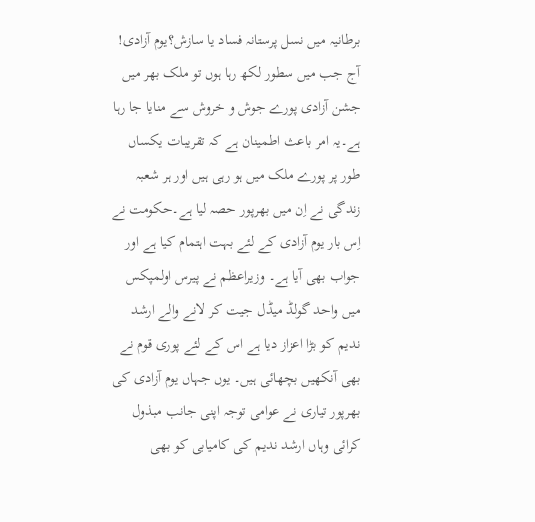برطانیہ میں نسل پرستانہ فساد یا سازش؟یوم آزادی!
آج جب میں سطور لکھ رہا ہوں تو ملک بھر میں جشن آزادی پورے جوش و خروش سے منایا جا رہا ہے۔یہ امر باعث اطمینان ہے کہ تقریبات یکساں طور پر پورے ملک میں ہو رہی ہیں اور ہر شعبہ زندگی نے اِن میں بھرپور حصہ لیا ہے۔حکومت نے اِس بار یوم آزادی کے لئے بہت اہتمام کیا ہے اور جواب بھی آیا ہے۔ وزیراعظم نے پیرس اولمپکس میں واحد گولڈ میڈل جیت کر لانے والے ارشد ندیم کو بڑا اعزاز دیا ہے اس کے لئے پوری قوم نے بھی آنکھیں بچھائی ہیں۔ یوں جہاں یوم آزادی کی بھرپور تیاری نے عوامی توجہ اپنی جانب مبذول کرائی وہاں ارشد ندیم کی کامیابی کو بھی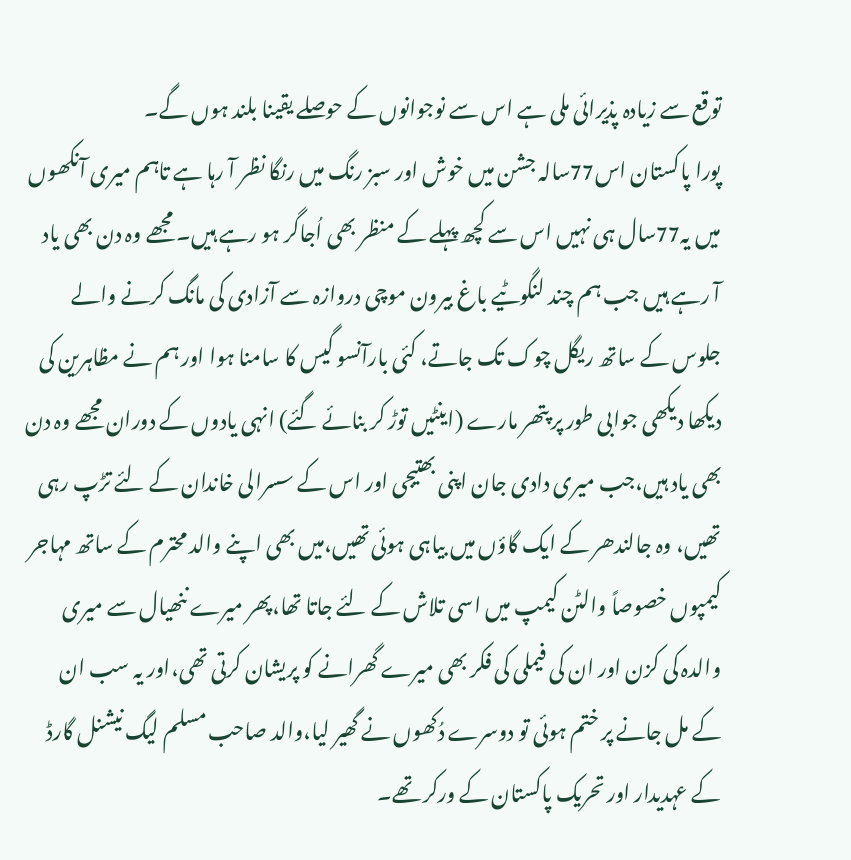توقع سے زیادہ پذیرائی ملی ہے اس سے نوجوانوں کے حوصلے یقینا بلند ہوں گے۔
پورا پاکستان اس77سالہ جشن میں خوش اور سبز رنگ میں رنگا نظر آ رہا ہے تاہم میری آنکھوں میں یہ77سال ہی نہیں اس سے کچھ پہلے کے منظر بھی اُجاگر ہو رہے ہیں۔ مجھے وہ دن بھی یاد آ رہے ہیں جب ہم چند لنگوٹیے باغ بیرون موچی دروازہ سے آزادی کی مانگ کرنے والے جلوس کے ساتھ ریگل چوک تک جاتے، کئی بارآنسو گیس کا سامنا ہوا اور ہم نے مظاہرین کی دیکھا دیکھی جوابی طور پر پتھر مارے (اینٹیں توڑ کر بنائے گئے) انہی یادوں کے دوران مجھے وہ دن بھی یاد ہیں،جب میری دادی جان اپنی بھتیجی اور اس کے سسرالی خاندان کے لئے تڑپ رہی تھیں، وہ جالندھر کے ایک گاؤں میں بیاہی ہوئی تھیں،میں بھی اپنے والد محترم کے ساتھ مہاجر کیمپوں خصوصاً والٹن کیمپ میں اسی تلاش کے لئے جاتا تھا،پھر میرے ننھیال سے میری والدہ کی کزن اور ان کی فیملی کی فکر بھی میرے گھرانے کو پریشان کرتی تھی،اور یہ سب ان کے مل جانے پر ختم ہوئی تو دوسرے دُکھوں نے گھیر لیا،والد صاحب مسلم لیگ نیشنل گارڈ کے عہدیدار اور تحریک پاکستان کے ورکر تھے۔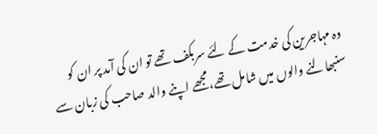وہ مہاجرین کی خدمت کے لئے سربکف تھے تو ان کی آمد پر ان کو سنبھالنے والوں میں شامل تھے،مجھے اپنے والد صاحب کی زبان سے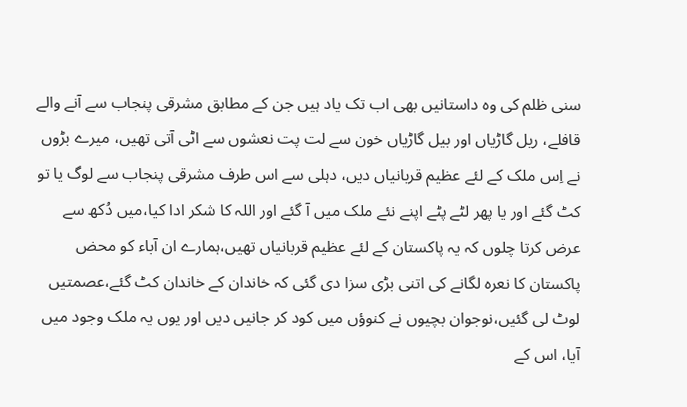سنی ظلم کی وہ داستانیں بھی اب تک یاد ہیں جن کے مطابق مشرقی پنجاب سے آنے والے قافلے، ریل گاڑیاں اور بیل گاڑیاں خون سے لت پت نعشوں سے اٹی آتی تھیں، میرے بڑوں نے اِس ملک کے لئے عظیم قربانیاں دیں، دہلی سے اس طرف مشرقی پنجاب سے لوگ یا تو کٹ گئے اور یا پھر لٹے پٹے اپنے نئے ملک میں آ گئے اور اللہ کا شکر ادا کیا،میں دُکھ سے عرض کرتا چلوں کہ یہ پاکستان کے لئے عظیم قربانیاں تھیں،ہمارے ان آباء کو محض پاکستان کا نعرہ لگانے کی اتنی بڑی سزا دی گئی کہ خاندان کے خاندان کٹ گئے،عصمتیں لوٹ لی گئیں،نوجوان بچیوں نے کنوؤں میں کود کر جانیں دیں اور یوں یہ ملک وجود میں آیا، اس کے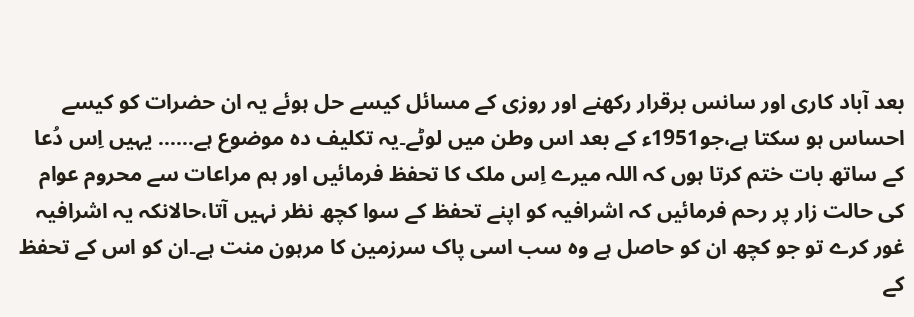بعد آباد کاری اور سانس برقرار رکھنے اور روزی کے مسائل کیسے حل ہوئے یہ ان حضرات کو کیسے احساس ہو سکتا ہے،جو1951ء کے بعد اس وطن میں لوٹے۔یہ تکلیف دہ موضوع ہے…… یہیں اِس دُعا کے ساتھ بات ختم کرتا ہوں کہ اللہ میرے اِس ملک کا تحفظ فرمائیں اور ہم مراعات سے محروم عوام کی حالت زار پر رحم فرمائیں کہ اشرافیہ کو اپنے تحفظ کے سوا کچھ نظر نہیں آتا،حالانکہ یہ اشرافیہ غور کرے تو جو کچھ ان کو حاصل ہے وہ سب اسی پاک سرزمین کا مرہون منت ہے۔ان کو اس کے تحفظ کے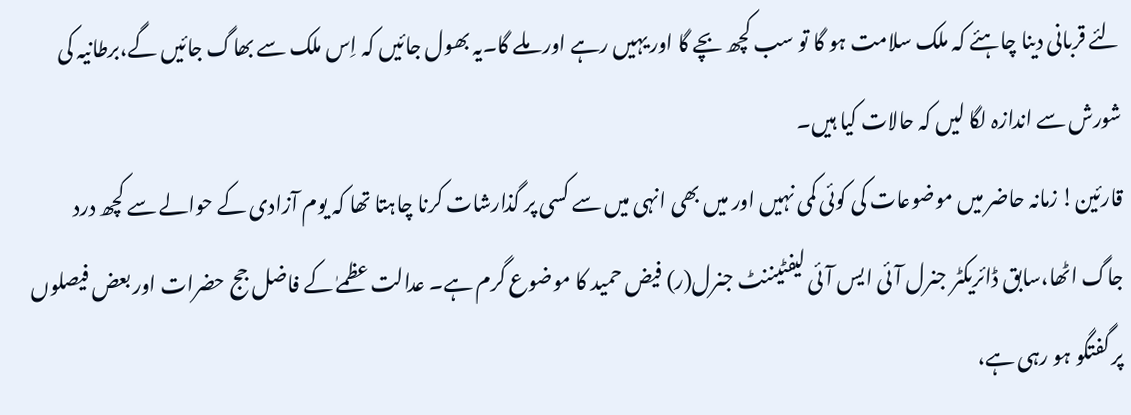لئے قربانی دینا چاہئے کہ ملک سلامت ہو گا تو سب کچھ بچے گا اور یہیں رہے اور ملے گا۔یہ بھول جائیں کہ اِس ملک سے بھاگ جائیں گے،برطانیہ کی شورش سے اندازہ لگا لیں کہ حالات کیا ہیں۔
قارئین! زمانہ حاضر میں موضوعات کی کوئی کمی نہیں اور میں بھی انہی میں سے کسی پر گذارشات کرنا چاہتا تھا کہ یوم آزادی کے حوالے سے کچھ درد جاگ اٹھا،سابق ڈائریکٹر جنرل آئی ایس آئی لیفٹیننٹ جنرل(ر) فیض حمید کا موضوع گرم ہے۔ عدالت عظمےٰ کے فاضل جج حضرات اور بعض فیصلوں پر گفتگو ہو رہی ہے،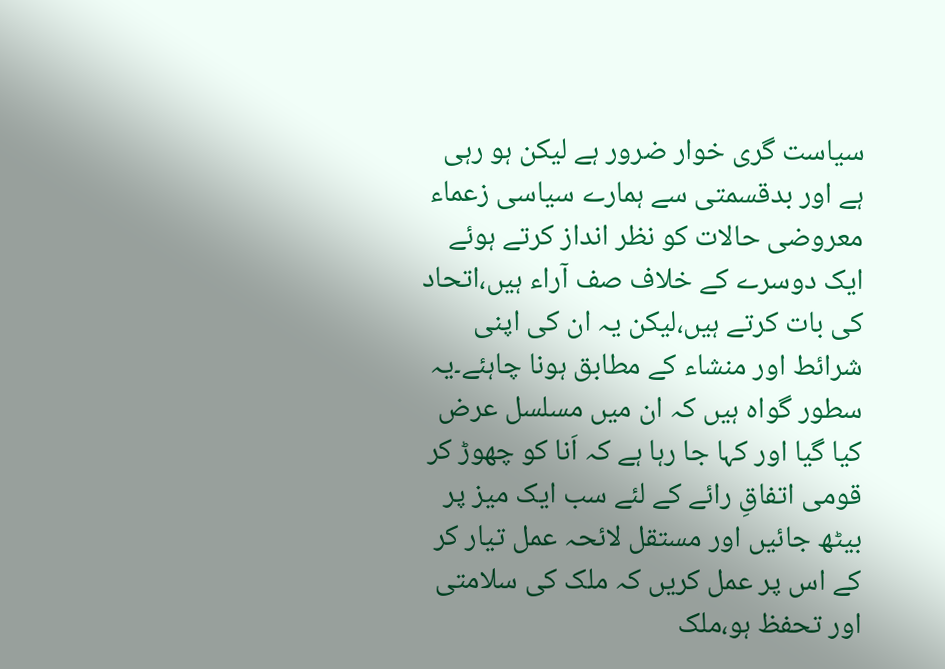سیاست گری خوار ضرور ہے لیکن ہو رہی ہے اور بدقسمتی سے ہمارے سیاسی زعماء معروضی حالات کو نظر انداز کرتے ہوئے ایک دوسرے کے خلاف صف آراء ہیں،اتحاد کی بات کرتے ہیں،لیکن یہ ان کی اپنی شرائط اور منشاء کے مطابق ہونا چاہئے۔یہ سطور گواہ ہیں کہ ان میں مسلسل عرض کیا گیا اور کہا جا رہا ہے کہ اَنا کو چھوڑ کر قومی اتفاقِ رائے کے لئے سب ایک میز پر بیٹھ جائیں اور مستقل لائحہ عمل تیار کر کے اس پر عمل کریں کہ ملک کی سلامتی اور تحفظ ہو،ملک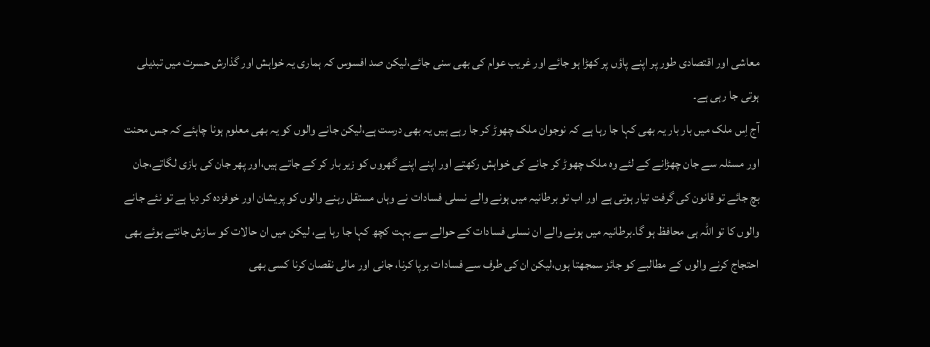معاشی اور اقتصادی طور پر اپنے پاؤں پر کھڑا ہو جائے اور غریب عوام کی بھی سنی جائے،لیکن صد افسوس کہ ہماری یہ خواہش اور گذارش حسرت میں تبدیلی ہوتی جا رہی ہے۔
آج اِس ملک میں بار بار یہ بھی کہا جا رہا ہے کہ نوجوان ملک چھوڑ کر جا رہے ہیں یہ بھی درست ہے،لیکن جانے والوں کو یہ بھی معلوم ہونا چاہئے کہ جس محنت اور مسئلہ سے جان چھڑانے کے لئے وہ ملک چھوڑ کر جانے کی خواہش رکھتے اور اپنے اپنے گھروں کو زیر بار کر کے جاتے ہیں،اور پھر جان کی بازی لگاتے،جان بچ جائے تو قانون کی گرفت تیار ہوتی ہے اور اب تو برطانیہ میں ہونے والے نسلی فسادات نے وہاں مستقل رہنے والوں کو پریشان اور خوفزدہ کر دیا ہے تو نئے جانے والوں کا تو اللہ ہی محافظ ہو گا۔برطانیہ میں ہونے والے ان نسلی فسادات کے حوالے سے بہت کچھ کہا جا رہا ہے، لیکن میں ان حالات کو سازش جانتے ہوئے بھی احتجاج کرنے والوں کے مطالبے کو جائز سمجھتا ہوں،لیکن ان کی طرف سے فسادات برپا کرنا، جانی اور مالی نقصان کرنا کسی بھی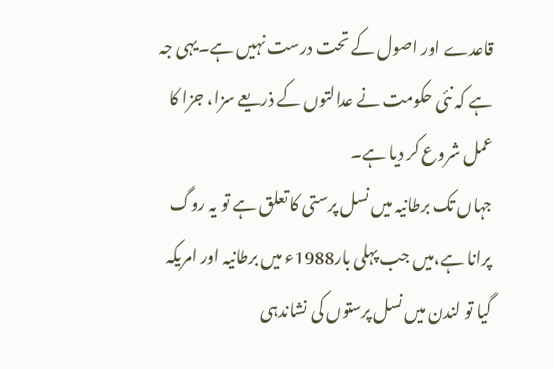قاعدے اور اصول کے تحت درست نہیں ہے۔یہی جہ ہے کہ نئی حکومت نے عدالتوں کے ذریعے سزا، جزا کا عمل شروع کر دیا ہے۔
جہاں تک برطانیہ میں نسل پرستی کا تعلق ہے تو یہ روگ پرانا ہے،میں جب پہلی بار1988ء میں برطانیہ اور امریکہ گیا تو لندن میں نسل پرستوں کی نشاندہی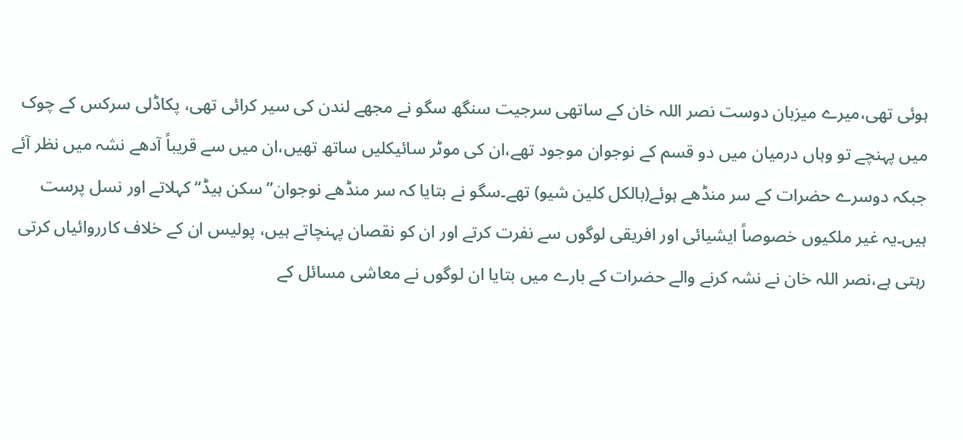ہوئی تھی،میرے میزبان دوست نصر اللہ خان کے ساتھی سرجیت سنگھ سگو نے مجھے لندن کی سیر کرائی تھی، پکاڈلی سرکس کے چوک میں پہنچے تو وہاں درمیان میں دو قسم کے نوجوان موجود تھے،ان کی موٹر سائیکلیں ساتھ تھیں،ان میں سے قریباً آدھے نشہ میں نظر آئے جبکہ دوسرے حضرات کے سر منڈھے ہوئے(بالکل کلین شیو) تھے۔سگو نے بتایا کہ سر منڈھے نوجوان”سکن ہیڈ“ کہلاتے اور نسل پرست ہیں۔یہ غیر ملکیوں خصوصاً ایشیائی اور افریقی لوگوں سے نفرت کرتے اور ان کو نقصان پہنچاتے ہیں، پولیس ان کے خلاف کارروائیاں کرتی رہتی ہے،نصر اللہ خان نے نشہ کرنے والے حضرات کے بارے میں بتایا ان لوگوں نے معاشی مسائل کے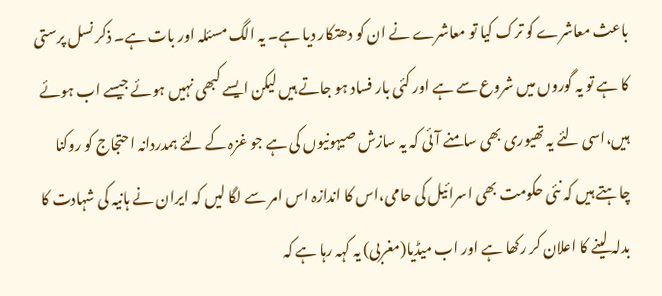باعث معاشرے کو ترک کیا تو معاشرے نے ان کو دھتکار دیا ہے۔ یہ الگ مسئلہ اور بات ہے۔ ذکر نسل پرستی کا ہے تو یہ گوروں میں شروع سے ہے اور کئی بار فساد ہو جاتے ہیں لیکن ایسے کبھی نہیں ہوئے جیسے اب ہوئے ہیں،اسی لئے یہ تھیوری بھی سامنے آئی کہ یہ سازش صیہونیوں کی ہے جو غزہ کے لئے ہمدردانہ احتجاج کو روکنا چاہتے ہیں کہ نئی حکومت بھی اسرائیل کی حامی،اس کا اندازہ اس امر سے لگا لیں کہ ایران نے ہانیہ کی شہادت کا بدلہ لینے کا اعلان کر رکھا ہے اور اب میڈیا(مغربی) یہ کہہ رہا ہے کہ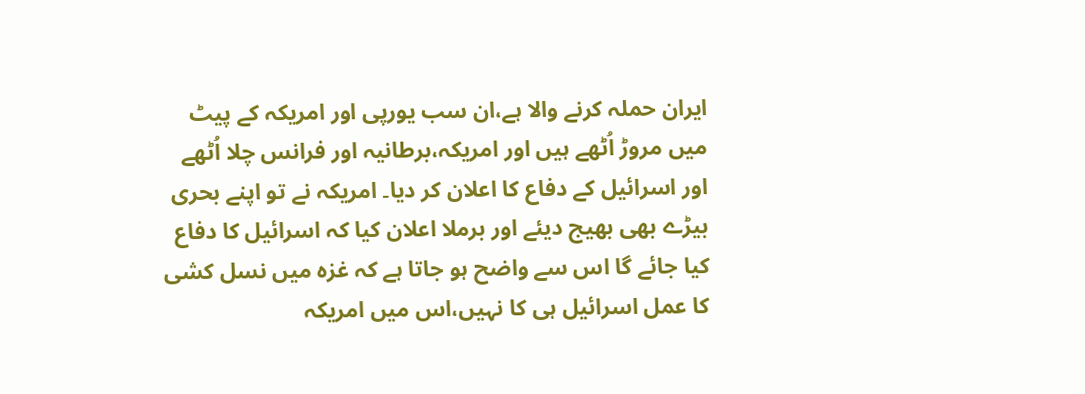ایران حملہ کرنے والا ہے،ان سب یورپی اور امریکہ کے پیٹ میں مروڑ اُٹھے ہیں اور امریکہ،برطانیہ اور فرانس چلا اُٹھے اور اسرائیل کے دفاع کا اعلان کر دیا۔ امریکہ نے تو اپنے بحری بیڑے بھی بھیج دیئے اور برملا اعلان کیا کہ اسرائیل کا دفاع کیا جائے گا اس سے واضح ہو جاتا ہے کہ غزہ میں نسل کشی کا عمل اسرائیل ہی کا نہیں،اس میں امریکہ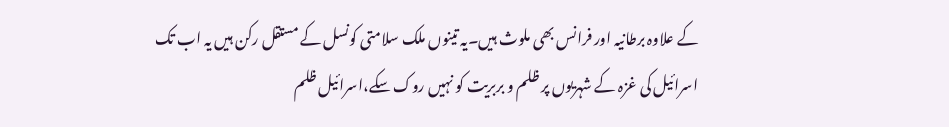کے علاوہ برطانیہ اور فرانس بھی ملوث ہیں۔یہ تینوں ملک سلامتی کونسل کے مستقل رکن ہیں یہ اب تک اسرائیل کی غزہ کے شہریوں پر ظلم و بربریت کو نہیں روک سکے،اسرائیل ظلم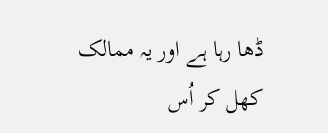ڈھا رہا ہے اور یہ ممالک کھل کر اُس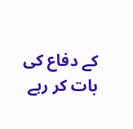کے دفاع کی بات کر رہے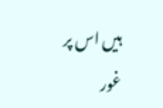ہیں اس پر غور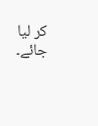کر لیا جائے۔